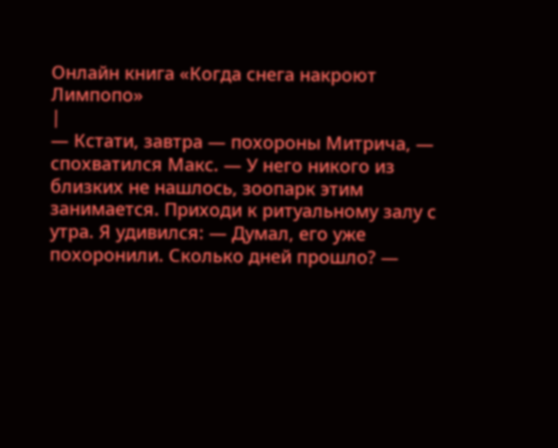Онлайн книга «Когда снега накроют Лимпопо»
|
— Кстати, завтра — похороны Митрича, — спохватился Макс. — У него никого из близких не нашлось, зоопарк этим занимается. Приходи к ритуальному залу с утра. Я удивился: — Думал, его уже похоронили. Сколько дней прошло? —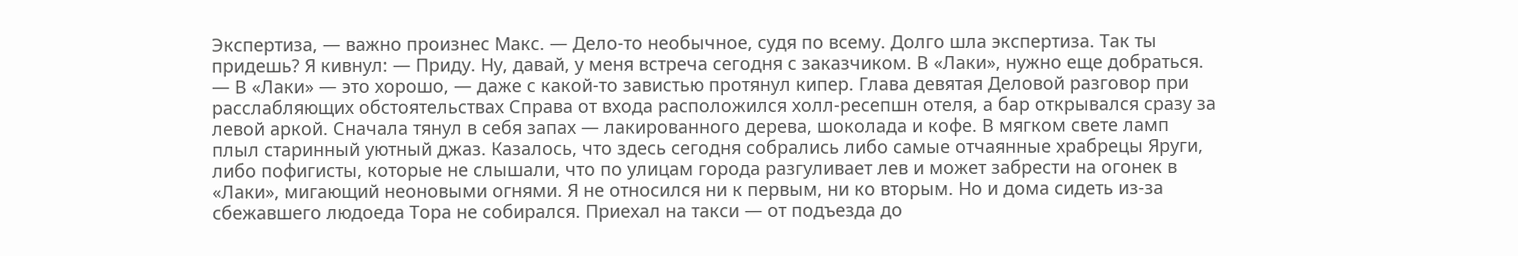Экспертиза, — важно произнес Макс. — Дело-то необычное, судя по всему. Долго шла экспертиза. Так ты придешь? Я кивнул: — Приду. Ну, давай, у меня встреча сегодня с заказчиком. В «Лаки», нужно еще добраться. — В «Лаки» — это хорошо, — даже с какой-то завистью протянул кипер. Глава девятая Деловой разговор при расслабляющих обстоятельствах Справа от входа расположился холл-ресепшн отеля, а бар открывался сразу за левой аркой. Сначала тянул в себя запах — лакированного дерева, шоколада и кофе. В мягком свете ламп плыл старинный уютный джаз. Казалось, что здесь сегодня собрались либо самые отчаянные храбрецы Яруги, либо пофигисты, которые не слышали, что по улицам города разгуливает лев и может забрести на огонек в «Лаки», мигающий неоновыми огнями. Я не относился ни к первым, ни ко вторым. Но и дома сидеть из-за сбежавшего людоеда Тора не собирался. Приехал на такси — от подъезда до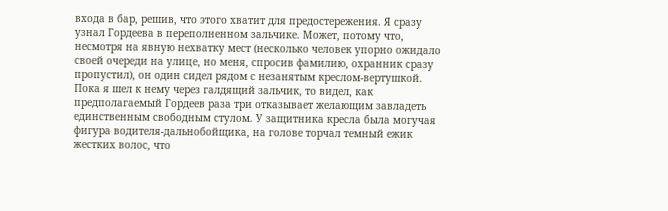входа в бар, решив, что этого хватит для предостережения. Я сразу узнал Гордеева в переполненном зальчике. Может, потому что, несмотря на явную нехватку мест (несколько человек упорно ожидало своей очереди на улице, но меня, спросив фамилию, охранник сразу пропустил), он один сидел рядом с незанятым креслом-вертушкой. Пока я шел к нему через галдящий зальчик, то видел, как предполагаемый Гордеев раза три отказывает желающим завладеть единственным свободным стулом. У защитника кресла была могучая фигура водителя-дальнобойщика, на голове торчал темный ежик жестких волос, что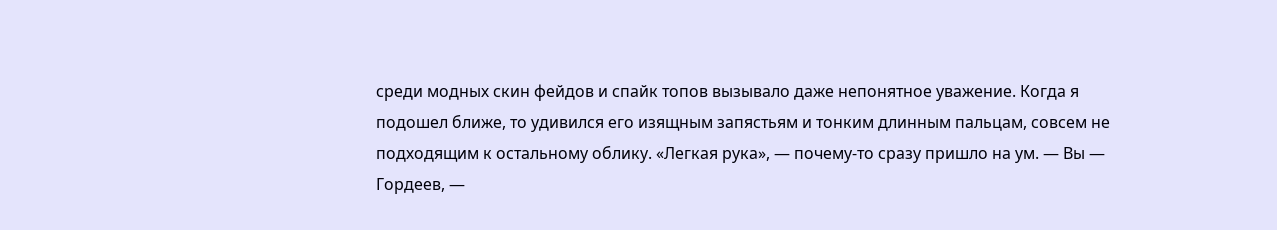среди модных скин фейдов и спайк топов вызывало даже непонятное уважение. Когда я подошел ближе, то удивился его изящным запястьям и тонким длинным пальцам, совсем не подходящим к остальному облику. «Легкая рука», — почему-то сразу пришло на ум. — Вы — Гордеев, —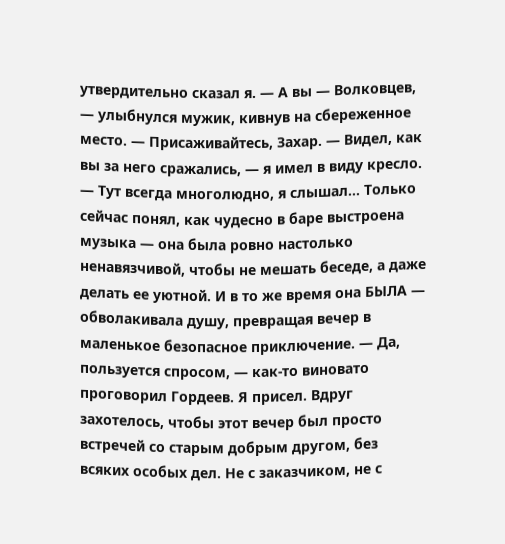утвердительно сказал я. — А вы — Волковцев, — улыбнулся мужик, кивнув на сбереженное место. — Присаживайтесь, Захар. — Видел, как вы за него сражались, — я имел в виду кресло. — Тут всегда многолюдно, я слышал… Только сейчас понял, как чудесно в баре выстроена музыка — она была ровно настолько ненавязчивой, чтобы не мешать беседе, а даже делать ее уютной. И в то же время она БЫЛА — обволакивала душу, превращая вечер в маленькое безопасное приключение. — Да, пользуется спросом, — как-то виновато проговорил Гордеев. Я присел. Вдруг захотелось, чтобы этот вечер был просто встречей со старым добрым другом, без всяких особых дел. Не с заказчиком, не с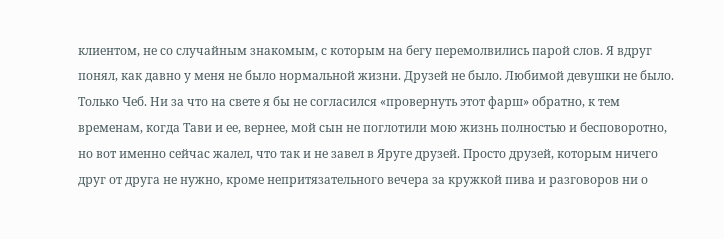клиентом, не со случайным знакомым, с которым на бегу перемолвились парой слов. Я вдруг понял, как давно у меня не было нормальной жизни. Друзей не было. Любимой девушки не было. Только Чеб. Ни за что на свете я бы не согласился «провернуть этот фарш» обратно, к тем временам, когда Тави и ее, вернее, мой сын не поглотили мою жизнь полностью и бесповоротно, но вот именно сейчас жалел, что так и не завел в Яруге друзей. Просто друзей, которым ничего друг от друга не нужно, кроме непритязательного вечера за кружкой пива и разговоров ни о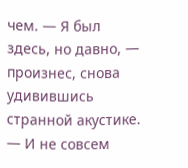чем. — Я был здесь, но давно, — произнес, снова удивившись странной акустике. — И не совсем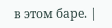в этом баре. |